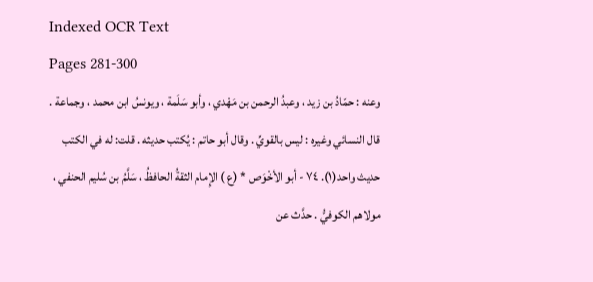Indexed OCR Text
Pages 281-300
وعنه : حمّادُ بن زيد ، وعبدُ الرحمن بن مَهْدي ، وأبو سَلَمة ، ويونسُ ابن محمد ، وجماعة . قال النسائي وغيره : ليس بالقويِّ . وقال أبو حاتم : يُكتب حديثه . قلت: له في الكتب حديث واحد(١). ٧٤ - أبو الأخْوَص * (ع ) الإِمام الثقةُ الحافظُ ، سَلَّمُ بن سُليم الحنفي ، مولاهم الكوفيُّ . حدَّث عن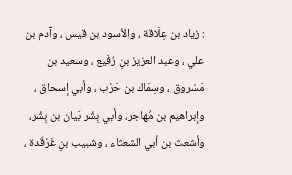: زياد بن عِلَاقة ، والأسود بن قيس ، وآدم بن علي ، وعبد العزيز بنِ رُفَيع ، وسعيد بن مَسْروق ، وسِمَاك بن حَرْب ، وأبي إسحاق ، وإبراهيم بن مُهاجر، وأبي بِشْر بَيان بن بِشْر، وأشعث بن أبي الشعثاء ، وشبيب بنِ غَرْقَدة ،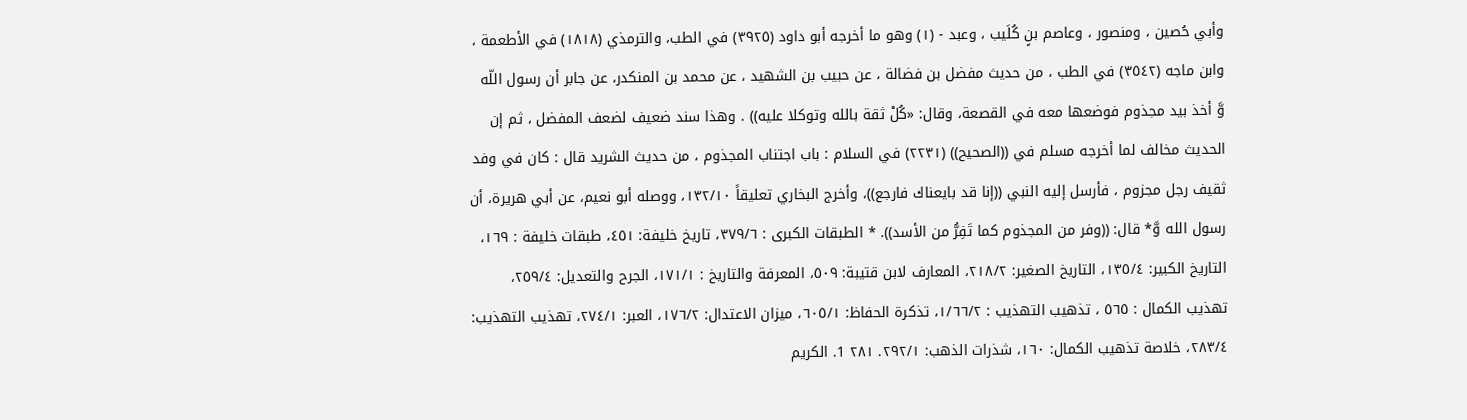وأبي حُصين ، ومنصور ، وعاصم بنٍ كُلَيب ، وعبد - (١) وهو ما أخرجه أبو داود (٣٩٢٥) في الطب، والترمذي (١٨١٨) في الأطعمة ، وابن ماجه (٣٥٤٢) في الطب ، من حديث مفضل بن فضالة ، عن حبيب بن الشهيد ، عن محمد بن المنكدر، عن جابر أن رسول اللّه وَّ أخذ بيد مجذوم فوضعها معه في القصعة، وقال: «كُلْ ثقة بالله وتوكلا عليه)) . وهذا سند ضعيف لضعف المفضل ، ثم إن الحديث مخالف لما أخرجه مسلم في ((الصحيح)) (٢٢٣١) في السلام : باب اجتناب المجذوم ، من حديث الشريد قال : كان في وفد ثقيف رجل مجزوم ، فأرسل إليه النبي ((إنا قد بايعناك فارجع))، وأخرج البخاري تعليقاً ١٣٢/١٠، ووصله أبو نعيم، عن أبي هريرة، أن رسول الله وَّ* قال: ((وفر من المجذوم كما تَفِرُّ من الأسد)). * الطبقات الكبرى : ٣٧٩/٦، تاريخ خليفة: ٤٥١، طبقات خليفة : ١٦٩، التاريخ الكبير: ١٣٥/٤، التاريخ الصغير: ٢١٨/٢، المعارف لابن قتيبة: ٥٠٩، المعرفة والتاريخ : ١٧١/١، الجرح والتعديل: ٢٥٩/٤، تهذيب الكمال : ٥٦٥ ، تذهيب التهذيب : ١/٦٦/٢، تذكرة الحفاظ: ٦٠٥/١، ميزان الاعتدال: ١٧٦/٢، العبر: ٢٧٤/١، تهذيب التهذيب: ٢٨٣/٤، خلاصة تذهيب الكمال: ١٦٠، شذرات الذهب: ٢٩٢/١. ٢٨١ 1. الكريم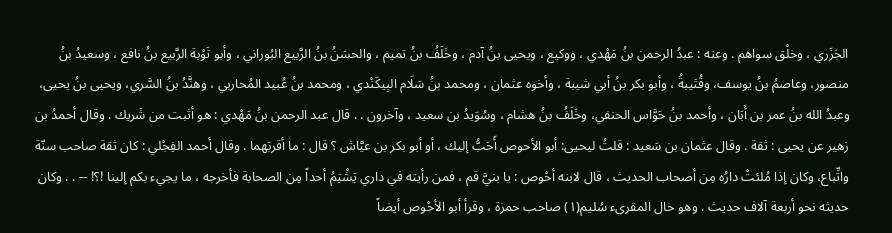الجَزَري ، وخلْق سواهم . وعنه : عبدُ الرحمن بنُ مَهْدي ، ووكيع ، ويحيى بنُ آدم ، وخَلَفُ بنُ تميم ، والحسَنُ بنُ الرَّبيع البُوراني ، وأبو تَوْبة الرَّبيع بنُ نافع ، وسعيدُ بنُ منصور، وعاصمُ بنُ يوسف، وقُتَيبةُ ، وأبو بكر بنُ أبي شيبة ، وأخوه عثمان ، ومحمد بنُ سَلَام البِيكَنْدي ، ومحمد بنُ عُبيد المُحاربي ، وهنَّدُ بنُ السَّري، ويحيى بنُ يحيى، وعبدُ الله بنُ عمر بن أَبَان ، وأحمد بنُ حَوَّاس الحنفي، وخَلَفُ بنُ هشام ، وسُوَيدُ بن سعيد ، وآخرون . . قال عبد الرحمن بنُ مَهْدي : هو أثبت من شَريك . وقال أحمدُ بن زهير عن يحيى : ثقة . وقال عثمان بن سَعيد : قلتُ ليحيى: أبو الأحوص أَحَبُّ إليك ، أو أبو بكر بن عيَّاش ؟ قال : ما أقربَهما . وقال أحمد الفِجْلي : كان ثقة صاحب سنّة واتِّباع، وكان إذا مُلئتْ دارُه مِن أصحاب الحديث ، قال لابنه أحْوص : يا بنيَّ قم ، فمن رأيته في داري يَشْتِمُ أحداً مِن الصحابة فأخرجه ، ما يجيء بكم إلينا !؟! -- . . وكان حديثه نحو أربعة آلاف حديث . وهو خال المقرىء سُليم(١) صاحب حمزة ، وقرأ أبو الأحْوص أيضاً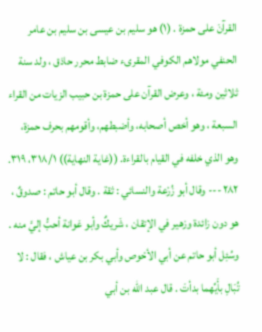القرآنَ على حمزة . (١) هو سليم بن عيسى بن سليم بن عامر الحنفي مولاهم الكوفي المقرىء ضابط محرر حاذق ، ولد سنة ثلاثين ومئة ، وعرض القرآن على حمزة بن حبيب الزيات من القراء السبعة ، وهو أخص أصحابه، وأضبطهم، وأقومهم بحرف حمزة، وهو الذي خلفه في القيام بالقراءة. ((غاية النهاية)) ٣١٨/١، ٣١٩. ٢٨٢ --- وقال أبو زُرْعة والنسائي : ثقة . وقال أبو حاتم : صدوقٌ ، هو دون زائدة وزهير في الإتقان ، شَريكٌ وأبو عَوانة أحبُّ إليَّ منه . وسُئِل أبو حاتم عن أبي الأحْوص وأبي بكر بن عياش ، فقال : لا تُبَالِ بأَيِّهما بدأتَ . قال عبد الله بن أبي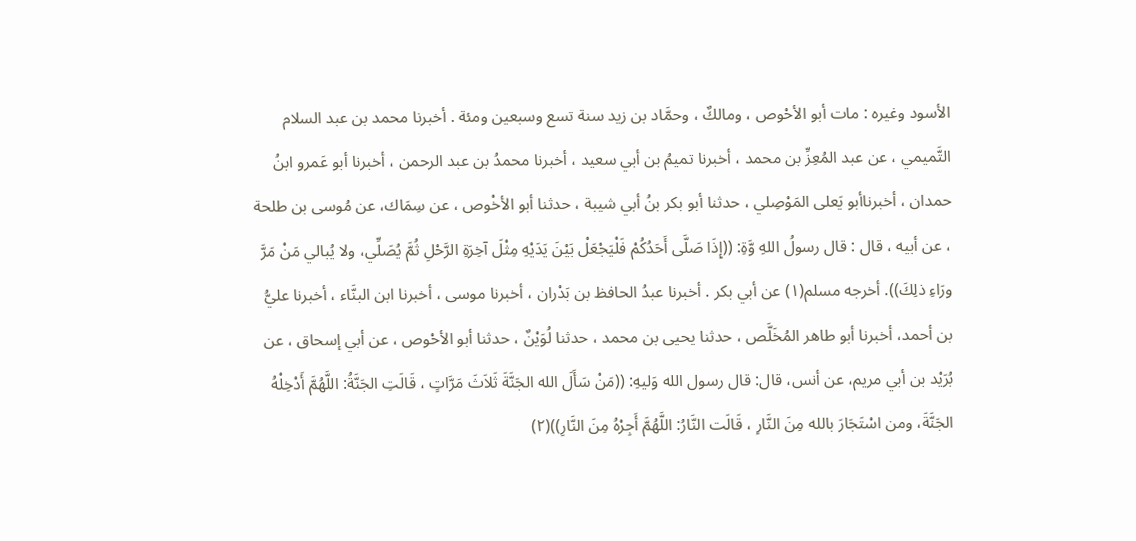الأسود وغيره : مات أبو الأحْوص ، ومالكٌ ، وحمَّاد بن زيد سنة تسع وسبعين ومئة . أخبرنا محمد بن عبد السلام التَّميمي ، عن عبد المُعِزِّ بن محمد ، أخبرنا تميمُ بن أبي سعيد ، أخبرنا محمدُ بن عبد الرحمن ، أخبرنا أبو عَمرو ابنُ حمدان ، أخبرناأبو يَعلى المَوْصِلي ، حدثنا أبو بكر بنُ أبي شيبة ، حدثنا أبو الأخْوص ، عن سِمَاك، عن مُوسى بن طلحة ، عن أبيه ، قال : قال رسولُ اللهِ وَّةِ: ((إِذَا صَلَّى أَحَدُكُمْ فَلْيَجْعَلْ بَيْنَ يَدَيْهِ مِثْلَ آخِرَةِ الرَّحْلِ ثُمَّ يُصَلِّي، ولا يُبالي مَنْ مَرَّ ورَاءِ ذلِكَ)). أخرجه مسلم(١) عن أبي بكر . أخبرنا عبدُ الحافظ بن بَدْران ، أخبرنا موسى ، أخبرنا ابن البنَّاء ، أخبرنا عليُّ بن أحمد، أخبرنا أبو طاهر المُخَلَّص ، حدثنا يحيى بن محمد ، حدثنا لُوَيْنٌ ، حدثنا أبو الأحْوص ، عن أبي إسحاق ، عن بُرَيْد بن أبي مريم، عن أنس، قال: قال رسول الله وَليهِ: ((مَنْ سَأَلَ الله الجَنَّةَ ثَلاَثَ مَرَّاتٍ ، قَالَتِ الجَنَّةُ: اللَّهُمَّ أَدْخِلْهُ الجَنَّةَ، ومن اسْتَجَارَ بالله مِنَ النَّارِ ، قَالَت النَّارُ: اللَّهُمَّ أَجِرْهُ مِنَ النَّارِ))(٢)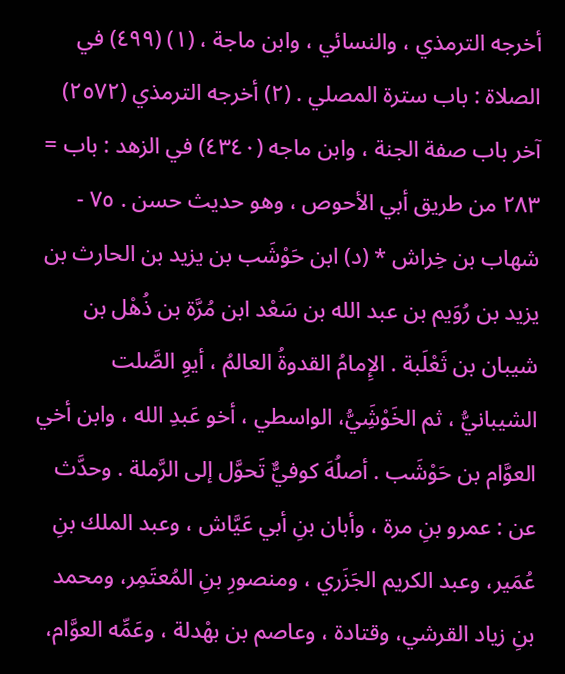أخرجه الترمذي ، والنسائي ، وابن ماجة ، (١) (٤٩٩) في الصلاة : باب سترة المصلي . (٢) أخرجه الترمذي (٢٥٧٢) آخر باب صفة الجنة ، وابن ماجه (٤٣٤٠) في الزهد : باب = ٢٨٣ من طريق أبي الأحوص ، وهو حديث حسن . ٧٥ - شهاب بن خِراش * (د) ابن حَوْشَب بن يزيد بن الحارث بن يزيد بن رُوَيم بن عبد الله بن سَعْد ابن مُرَّة بن ذُهْل بن شيبان بن ثَعْلَبة . الإِمامُ القدوةُ العالمُ ، أيوِ الصَّلت الشيبانيُّ ، ثم الخَوْشَِيُّ، الواسطي ، أخو عَبدِ الله ، وابن أخي العوَّام بن حَوْشَب . أصلُهَ كوفيٌّ تَحوَّل إلى الرَّملة . وحدَّث عن : عمرو بنِ مرة ، وأبان بنِ أبي عَيَّاش ، وعبد الملك بنِ عُمَير، وعبد الكريم الجَزَري ، ومنصورِ بنِ المُعتَمِر، ومحمد بنِ زياد القرشي، وقتادة ، وعاصم بن بهْدلة ، وعَمِّه العوَّام،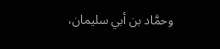وحمَّاد بن أبي سليمان،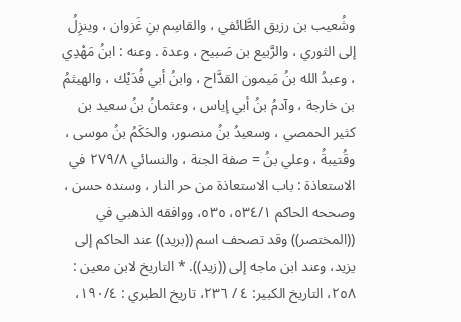وشُعيب بن رزيق الطَّائفي ، والقاسِم بنِ غَزوان ، وينزِلُ إلى الثوري ، والرَّبيع بن صَبيح ، وعدة . وعنه : ابنُ مَهْدِي ، وعبدُ الله بنُ مَيمون القدَّاح ، وابنُ أبي فُدَيْك ، والهيثمُ بن خارجة ، وآدمُ بنُ أبي إياس ، وعثمانُ بنُ سعيد بن كثير الحمصي ، وسعيدُ بنُ منصور، والحَكَمُ بنُ موسى ، وقُتيبةُ ، وعلي بنُ = صفة الجنة ، والنسائي ٢٧٩/٨ في الاستعاذة : باب الاستعاذة من حر النار ، وسنده حسن ، وصححه الحاكم ٥٣٤/١، ٥٣٥، ووافقه الذهبي في ((المختصر)) وقد تصحف اسم ((بريد)) عند الحاكم إلى يزيد، وعند ابن ماجه إلى ((زيد)). * التاريخ لابن معين : ٢٥٨، التاريخ الكبير: ٤ / ٢٣٦، تاريخ الطبري : ١٩٠/٤،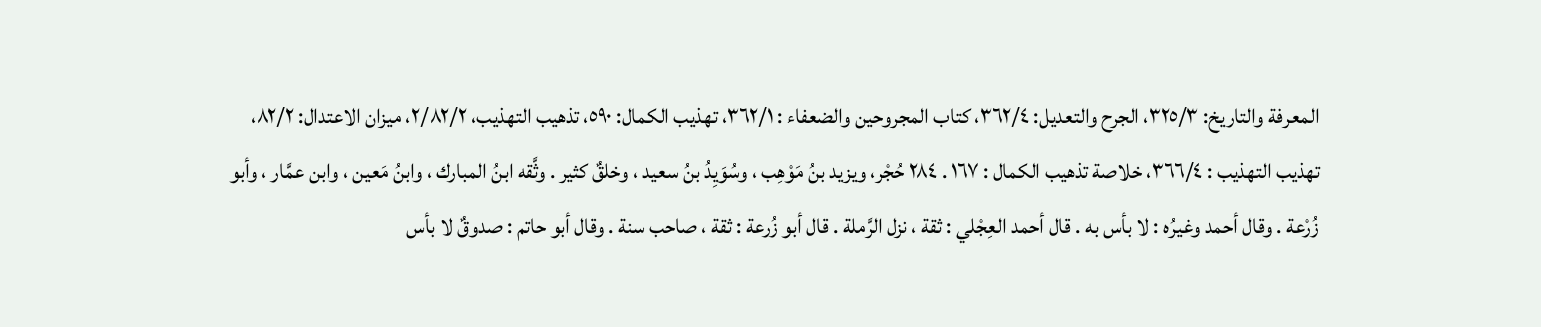المعرفة والتاريخ: ٣٢٥/٣، الجرح والتعديل: ٣٦٢/٤، كتاب المجروحين والضعفاء : ٣٦٢/١، تهذيب الكمال: ٥٩٠، تذهيب التهذيب، ٢/٨٢/٢، ميزان الاعتدال: ٨٢/٢، تهذيب التهذيب : ٣٦٦/٤، خلاصة تذهيب الكمال : ١٦٧ . ٢٨٤ حُجْر، ويزيد بنُ مَوْهِب ، وسُوَيِدُ بنُ سعيد ، وخلقٌ كثير . وثَّقه ابنُ المبارك ، وابنُ مَعين ، وابن عمَّار ، وأبو زُرْعة . وقال أحمد وغيرُه : لا بأس به . قال أحمد العِجْلي : ثقة ، نزل الرَّملة . قال أبو زُرعة : ثقة ، صاحب سنة . وقال أبو حاتم : صدوقٌ لا بأس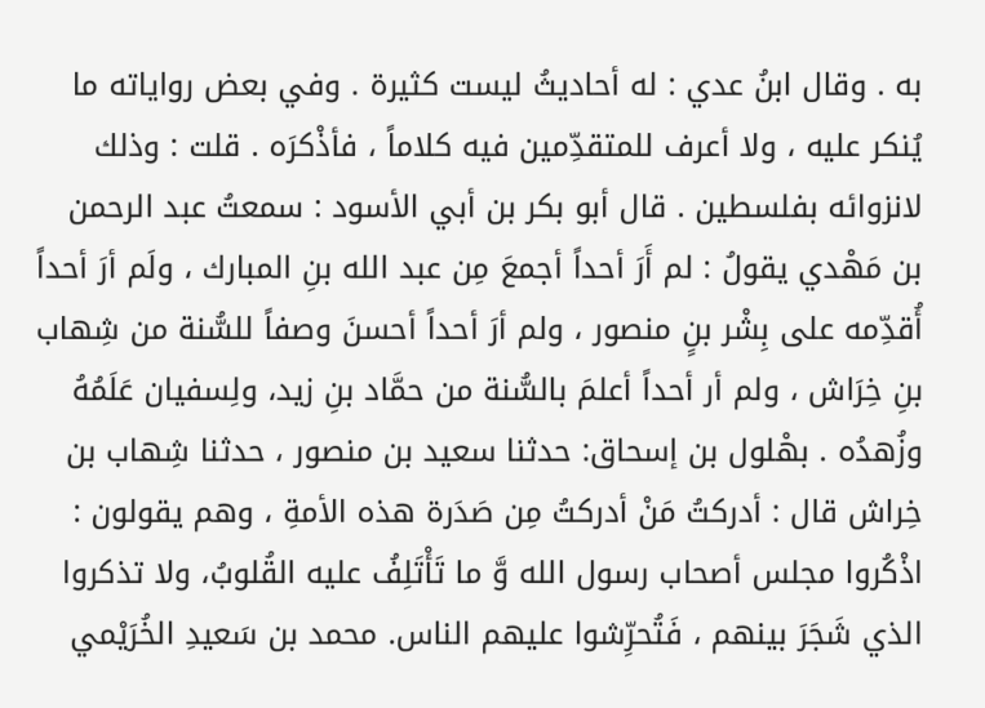به . وقال ابنُ عدي : له أحاديثُ ليست كثيرة . وفي بعض رواياته ما يُنكر عليه ، ولا أعرف للمتقدِّمين فيه كلاماً ، فأذْكرَه . قلت : وذلك لانزوائه بفلسطين . قال أبو بكر بن أبي الأسود : سمعتُ عبد الرحمن بن مَهْدي يقولُ : لم أَرَ أحداً أجمعَ مِن عبد الله بنِ المبارك ، ولَم أرَ أحداً أُقدِّمه على بِشْر بنٍ منصور ، ولم أرَ أحداً أحسنَ وصفاً للسُّنة من شِهاب بنِ خِرَاش ، ولم أر أحداً أعلمَ بالسُّنة من حمَّاد بنِ زيد، ولِسفيان عَلَمُهُ وزُهدُه . بهْلول بن إسحاق: حدثنا سعيد بن منصور ، حدثنا شِهاب بن خِراش قال : أدركتُ مَنْ أدركتُ مِن صَدَرة هذه الأمةِ ، وهم يقولون : اذْكُروا مجلس أصحاب رسول الله وَّ ما تَأْتَلِفُ عليه القُلوبُ، ولا تذكروا الذي شَجَرَ بينهم ، فَتُحرِّشوا عليهم الناس. محمد بن سَعيدِ الخُرَيْمي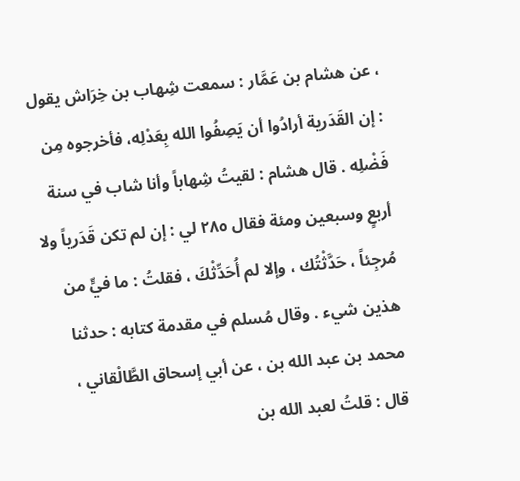، عن هشام بن عَمَّار : سمعت شِهاب بن خِرَاش يقول : إن القَدَرية أرادُوا أن يَصِفُوا الله بِعَدْلِه، فأخرجوه مِن فَضْلِه . قال هشام : لقيتُ شِهاباً وأنا شاب في سنة أربعٍ وسبعين ومئة فقال ٢٨٥ لي : إن لم تكن قَدَرياً ولا مُرجِئاً ، حَدَّثْتُك ، وإلا لم أُحَدِّثْكَ ، فقلتُ : ما فيٍّ من هذين شيء . وقال مُسلم في مقدمة كتابه : حدثنا محمد بن عبد الله بن ، عن أبي إسحاق الطَّالْقاني ، قال : قلتُ لعبد الله بن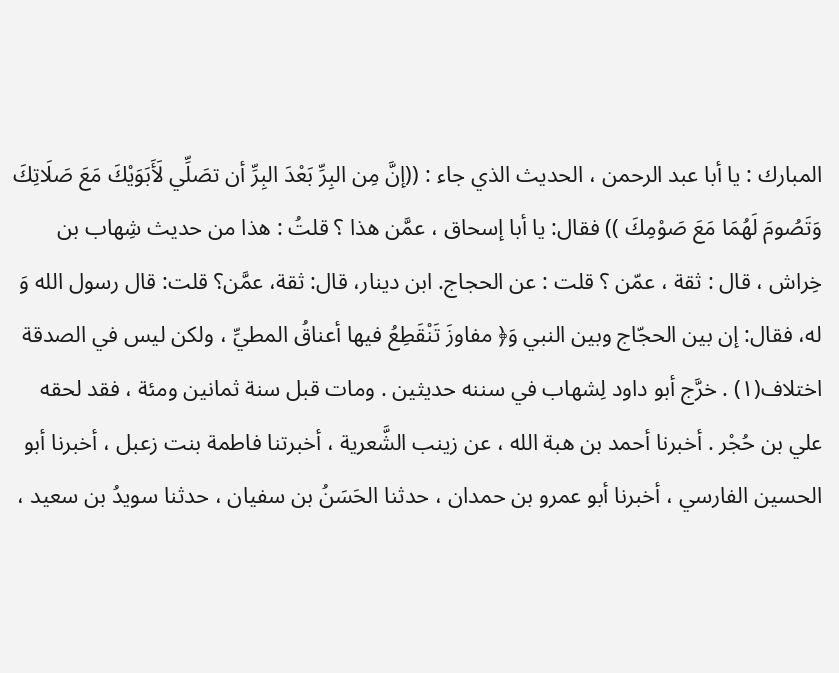المبارك : يا أبا عبد الرحمن ، الحديث الذي جاء : ((إنَّ مِن البِرِّ بَعْدَ البِرِّ أن تصَلِّي لَأَبَوَيْكَ مَعَ صَلَاتِكَ وَتَصُومَ لَهُمَا مَعَ صَوْمِكَ )) فقال: يا أبا إسحاق ، عمَّن هذا ؟ قلتُ : هذا من حديث شِهاب بن خِراش ، قال : ثقة ، عمّن ؟ قلت : عن الحجاج. ابن دينار، قال: ثقة، عمَّن؟ قلت: قال رسول الله وَ له، فقال: إن بين الحجّاج وبين النبي وَ﴿ مفاوزَ تَنْقَطِعُ فيها أعناقُ المطيِّ ، ولكن ليس في الصدقة اختلاف(١) . خرَّج أبو داود لِشهاب في سننه حديثين . ومات قبل سنة ثمانين ومئة ، فقد لحقه علي بن حُجْر . أخبرنا أحمد بن هبة الله ، عن زينب الشَّعرية ، أخبرتنا فاطمة بنت زعبل ، أخبرنا أبو الحسين الفارسي ، أخبرنا أبو عمرو بن حمدان ، حدثنا الحَسَنُ بن سفيان ، حدثنا سويدُ بن سعيد ،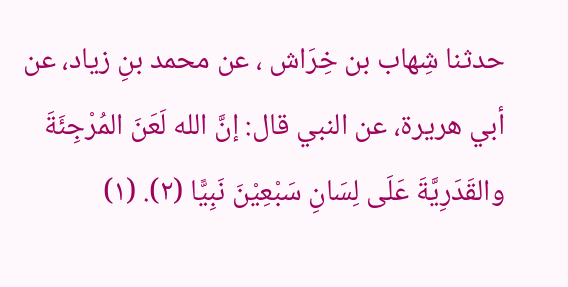حدثنا شِهاب بن خِرَاش ، عن محمد بنِ زياد، عن أبي هريرة، عن النبي قال: إنَّ الله لَعَنَ المُرْجِئَةَ والقَدَرِيَّةَ عَلَى لِسَانِ سَبْعِيْنَ نَبِيًّا (٢). (١)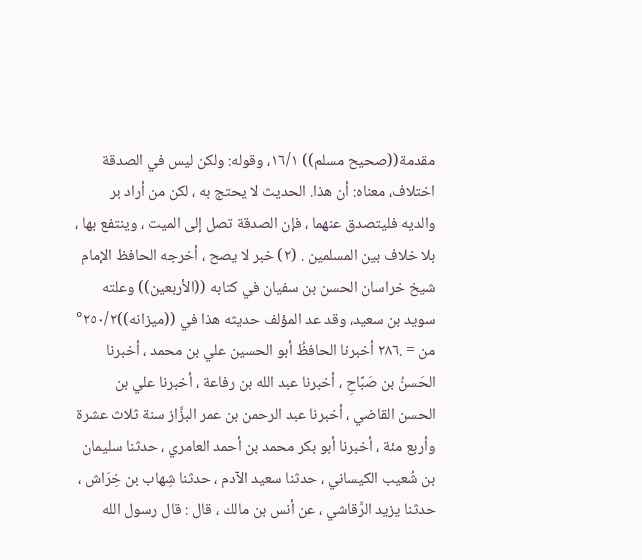مقدمة((صحيح مسلم)) ١٦/١، وقوله: ولكن ليس في الصدقة اختلاف، معناه: أن هذا. الحديث لا يحتج به ، لكن من أراد بر والديه فليتصدق عنهما ، فإن الصدقة تصل إلى الميت ، وينتفع بها ، بلا خلاف بين المسلمين . (٢) خبر لا يصح ، أخرجه الحافظ الإمام شيخ خراسان الحسن بن سفيان في كتابه ((الأربعين)) وعلته سويد بن سعيد، وقد عد المؤلف حديثه هذا في ((ميزانه))٢٥٠/٢° من = .٢٨٦ أخبرنا الحافظُ أبو الحسين علي بن محمد ، أخبرنا الحَسنُ بن صَبَّاحِ ، أخبرنا عبد الله بن رفاعة ، أخبرنا علي بن الحسن القاضي ، أخبرنا عبد الرحمن بن عمر البزَّاز سنة ثلاث عشرة وأربع مئة ، أخبرنا أبو بكر محمد بن أحمد العامري ، حدثنا سليمان بن شُعيب الكيساني ، حدثنا سعيد الآدم ، حدثنا شِهاب بن خِرَاش ، حدثنا يزيد الرَّقاشي ، عن أنس بن مالك ، قال : قال رسول الله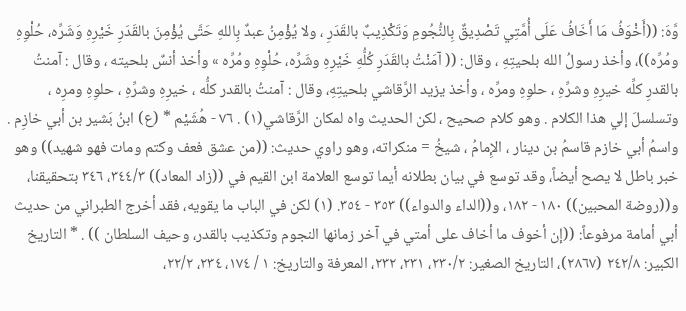وَّهَ: ((أَخْوَفُ مَا أَخَافُ عَلَى أُمَّتِي تَصْدِيقٌ بِالنُّجُومِ وَتَكْذِيبٌ بالقَدَرِ ، ولا يُؤْمِنُ عبدٌ بِاللهِ حَتَّى يُؤْمِنَ بالقَدَرِ خَيْرِهِ وَشَرِّه، حُلْوِهِ ومُرِّه))، وأخذ رسولُ الله بلحيتِهِ ، وقال: (( آمَنْتُ بالقَدَرِ كُلُّهِ خَيْرِهِ وشَرِّه، حُلْوِهِ ومُرِّه » وأخذ أنسٌ بلحيته ، وقال : آمنتُ بالقدرِ كلِّه خيرِهِ وشرِّهِ ، حلوِهِ ومرِّه ، وأخذ يزيد الرَّقاشي بلحيتِهِ، وقال : آمنتُ بالقدر كلُّه ، خيرِهِ وشرِّهِ ، حلوِهِ ومرِه ، وتسلسلَ إلي هذا الكلام . وهو كلام صحيح ، لكن الحديث واه لمكان الرَّقاشي(١) . ٧٦ - هُشَيْم * (ع) ابنُ بَشير بن أبي خازِم . واسمُ أبي خازم قاسمُ بن دينار ، الإِمامُ ، شيخُ = منكراته، وهو راوي حديث: ((من عشق فعف وكتم ومات فهو شهيد)) وهو خبر باطل لا يصح أيضاً، وقد توسع في بيان بطلانه أيما توسع العلامة ابن القيم في ((زاد المعاد)) ٣٤٤/٣، ٣٤٦ بتحقيقنا، و((روضة المحبين)) ١٨٠ - ١٨٢، و((الداء والدواء)) ٣٥٣ - ٣٥٤. (١) لكن في الباب ما يقويه، فقد أخرج الطبراني من حديث أبي أمامة مرفوعاً: ((إن أخوف ما أخاف على أمتي في آخر زمانها النجوم وتكذيب بالقدر، وحيف السلطان )) . * التاريخ الكبير: ٢٤٢/٨ (٢٨٦٧)، التاريخ الصغير: ٢٣٠/٢، ٢٣١، ٢٣٢، المعرفة والتاريخ: ١ / ١٧٤، ٢٣٤، ٢٢/٢،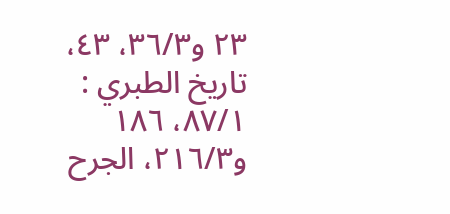٢٣ و٣٦/٣، ٤٣، تاريخ الطبري : ٨٧/١، ١٨٦ و٢١٦/٣، الجرح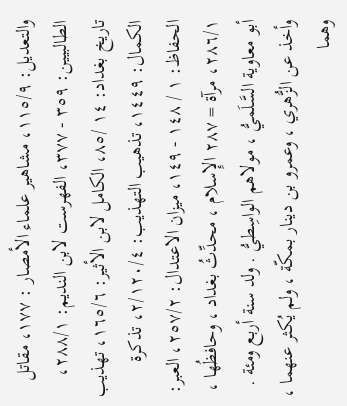والتعديل: ١١٥/٩، مشاهير علماء الأمصار : ١٧٧، مقاتل الطالبيين: ٣٥٩ - ٣٧٧، الفهرست لابن النديم: ٢٨٨/١، تاريخ بغداد: ١٤ /٨٥، الكامل لابن الأثير: ١٦٥/٦، تهذيب الكمال: ١٤٤٩، تذهيب التهذيب: ٢/١٢٠/٤، تذكرة الحفاظ: ١ / ١٤٨ - ١٤٩، ميزان الاعتدال: ٢٥٧/٢، العبر: ٢٨٦/١، مرآة = ٢٨٧ الإِسلام ، محدِّثُ بغداد ، وحافظُها ، أبو معاوية السَّلَميُّ ، مولاهم الواسِطيُّ . ولد سنة أربع ومئة . وأخذ عن الزُّهري ، وعمرو بن دينار بمكّة ، ولم يُكثر عنهما ، وهما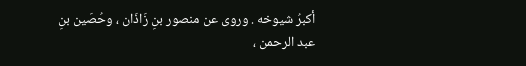أکبرُ شيوخه . وروى عن منصور بنِ زَاذَان ، وحُصَين بنِ عبد الرحمن ،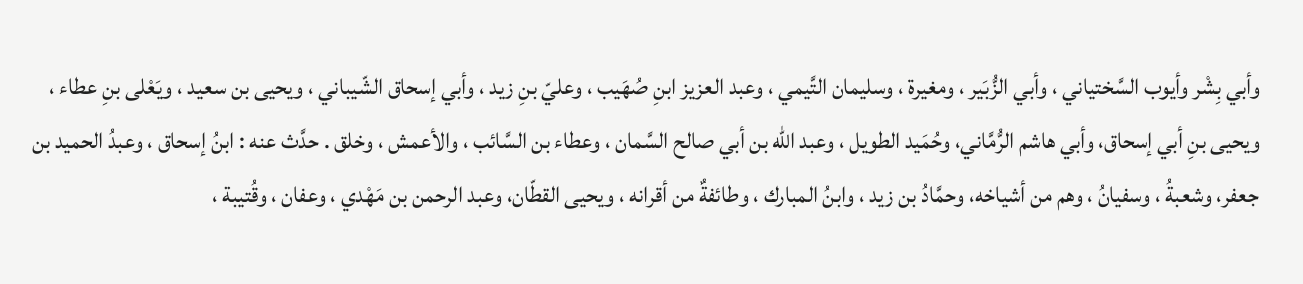وأبي بِشْر وأيوب السَّختياني ، وأبي الزُّبَير ، ومغيرة ، وسليمان التَّيمي ، وعبد العزيز ابنِ صُهَيب ، وعليّ بنِ زيد ، وأبي إسحاق الشّيباني ، ويحيى بن سعيد ، ويَعْلى بنِ عطاء ، ويحيى بنِ أبي إسحاق، وأبي هاشم الرُّمَّاني، وحُمَيد الطويل ، وعبد الله بن أبي صالح السَّمان ، وعطاء بن السَّائب ، والأعمش ، وخلق . حدَّث عنه : ابنُ إسحاق ، وعبدُ الحميد بن جعفر، وشعبةُ ، وسفيانُ ، وهم من أشياخه، وحمَّادُ بن زيد ، وابنُ المبارك ، وطائفةٌ من أقرانه ، ويحيى القطّان، وعبد الرحمن بن مَهْدي ، وعفان ، وقُتيبة ،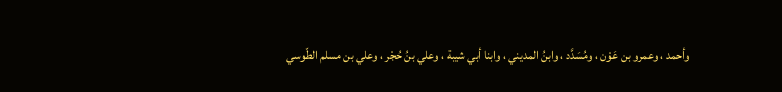وأحمد ، وعمرو بن عَوْن ، ومُسَدَّد ، وابنُ المديني ، وابنا أبي شيبة ، وعلي بنُ حُجْر ، وعلي بن مسلم الطّوسي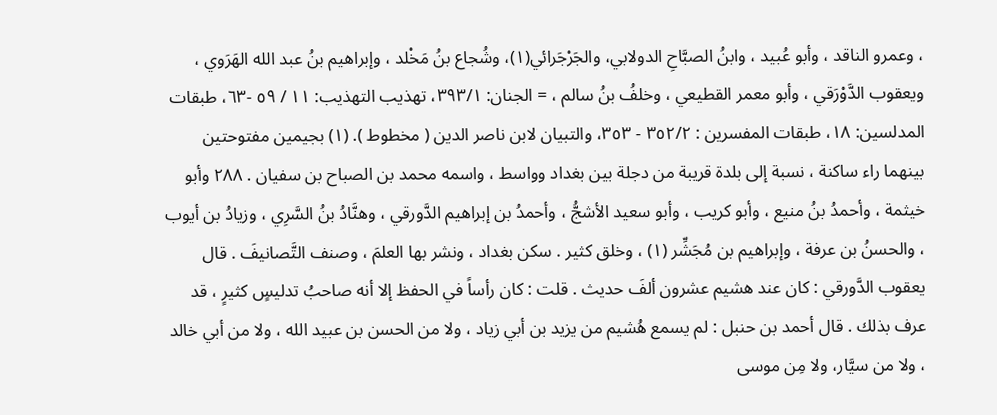، وعمرو الناقد ، وأبو عُبيد ، وابنُ الصبَّاحِ الدولابي، والجَرْجَرائي(١)، وشُجاع بنُ مَخْلد ، وإبراهيم بنُ عبد الله الهَرَوي ، ويعقوب الدَّوْرَقي ، وأبو معمر القطيعي ، وخلفُ بنُ سالم ، = الجنان: ٣٩٣/١، تهذيب التهذيب: ١١ / ٥٩ -٦٣، طبقات المدلسين: ١٨، طبقات المفسرين : ٣٥٢/٢ - ٣٥٣، والتبيان لابن ناصر الدين ( مخطوط ). (١) بجيمين مفتوحتين بينهما راء ساكنة ، نسبة إلى بلدة قريبة من دجلة بين بغداد وواسط ، واسمه محمد بن الصباح بن سفيان . ٢٨٨ وأبو خيثمة ، وأحمدُ بنُ منيع ، وأبو كريب ، وأبو سعيد الأشجُّ ، وأحمدُ بن إبراهيم الدَّورقي ، وهنَّادُ بنُ السَّرِي ، وزيادُ بن أيوب ، والحسنُ بن عرفة ، وإبراهيم بن مُجَشِّر (١) ، وخلق كثير . سكن بغداد ، ونشر بها العلمَ ، وصنف التَّصانيفَ . قال يعقوب الدَّورقي : كان عند هشيم عشرون ألفَ حديث . قلت : كان رأساً في الحفظ إلا أنه صاحبُ تدليسٍ كثيرٍ ، قد عرف بذلك . قال أحمد بن حنبل : لم يسمع هُشيم من يزيد بن أبي زياد ، ولا من الحسن بن عبيد الله ، ولا من أبي خالد ، ولا من سيَّار، ولا مِن موسى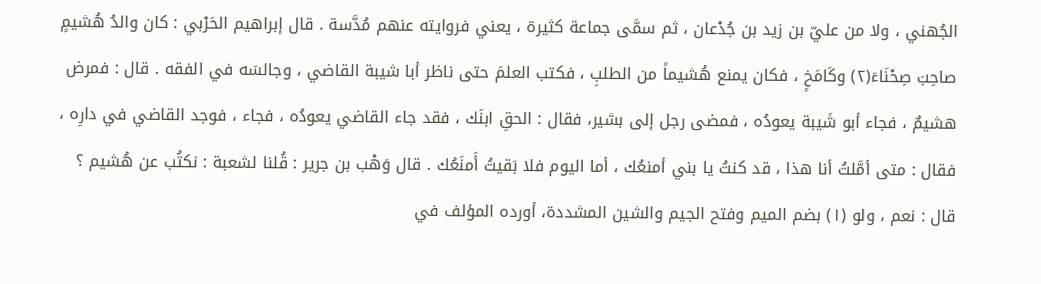الجُهني ، ولا من عليّ بن زيد بن جُدْعان ، ثم سمَّى جماعة كثيرة ، يعني فروايته عنهم مُدَّسة . قال إبراهيم الحَرْبي : كان والدُ هُشيمٍ صاحِبَ صِحْنَاءَ(٢) وكَامَخٍ ، فكان يمنع هُشيماً من الطلبِ ، فكتب العلمَ حتى ناظر أبا شيبة القاضي ، وجالسَه في الفقه . قال : فمرض هشيمٌ ، فجاء أبو شَيبة يعودُه ، فمضى رجل إلى بشير، فقال : الحقِ ابنَك ، فقد جاء القاضي يعودُه ، فجاء ، فوجد القاضي في دارِه ، فقال : متى أمَّلتُ أنا هذا ، قد كنتُ يا بني أمنعُك ، أما اليوم فلا بَقيتُ أَمنَعُك . قال وَهْب بن جرير : قُلنا لشعبة : نكتُب عن هُشيم ؟ قال : نعم ، ولو (١) بضم الميم وفتح الجيم والشين المشددة، أورده المؤلف في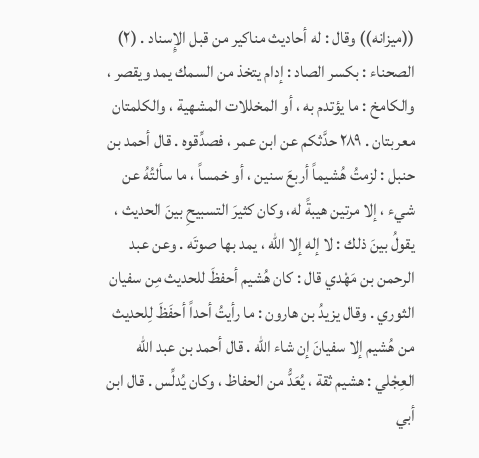((ميزانه)) وقال : له أحاديث مناكير من قبل الإِسناد . (٢) الصحناء : بكسر الصاد : إدام يتخذ من السمك يمد ويقصر ، والكامخ : ما يؤتدم به ، أو المخللات المشهية ، والكلمتان معربتان . ٢٨٩ حدَّثكم عن ابن عمر ، فصدِّقوه . قال أحمد بن حنبل : لزمتُ هُشيماً أربعَ سنين ، أو خمساً ، ما سألتُهُ عن شيء ، إلا مرتين هيبةً له، وكان كثيرَ التسبيحِ بينَ الحديث ، يقولُ بينَ ذلك : لا إله إلا الله ، يمد بها صوتَه . وعن عبد الرحمن بن مَهْدي قال : كان هُشيم أحفظَ للحديث مِن سفيان الثوري . وقال يزيدُ بن هارون : ما رأيتُ أحداً أحفَظَ لِلحديث من هُشيم إلا سفيانَ إن شاء الله . قال أحمد بن عبد الله العِجْلي : هشيم ثقة ، يُعَدُّ من الحفاظ ، وكان يُدلِّس . قال ابن أبي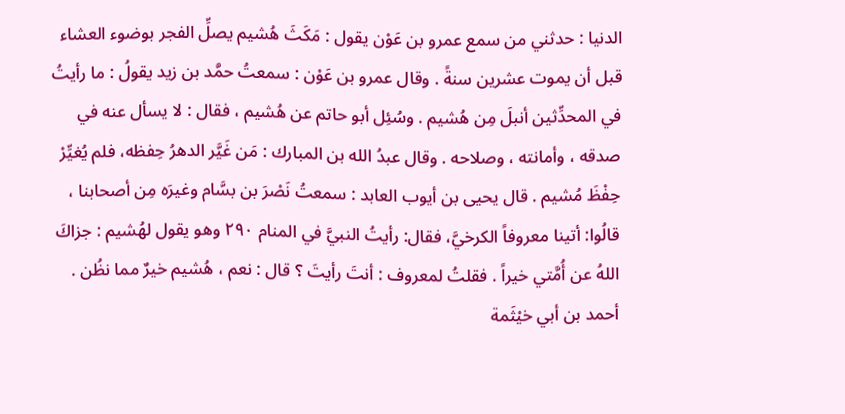الدنيا : حدثني من سمع عمرو بن عَوْن يقول : مَكَثَ هُشيم يصلِّ الفجر بوضوء العشاء قبل أن يموت عشرين سنةً . وقال عمرو بن عَوْن : سمعتُ حمَّد بن زيد يقولُ : ما رأيتُ في المحدِّثين أنبلَ مِن هُشيم . وسُئِل أبو حاتم عن هُشيم ، فقال : لا يسأل عنه في صدقه ، وأمانته ، وصلاحه . وقال عبدُ الله بن المبارك : مَن غَيَّر الدهرُ حِفظه، فلم يُغيِّرْ حِفْظَ مُشیم . قال يحيى بن أيوب العابد : سمعتُ نَصْرَ بن بسَّام وغيرَه مِن أصحابنا ، قالُوا: أتينا معروفاً الكرخيَّ، فقال: رأيتُ النبيَّ في المنام ٢٩٠ وهو يقول لهُشيم : جزاكَ اللهُ عن أُمَّتي خيراً . فقلتُ لمعروف : أنتَ رأيتَ ؟ قال : نعم ، هُشيم خيرٌ مما نظُن . أحمد بن أبي خيْثَمة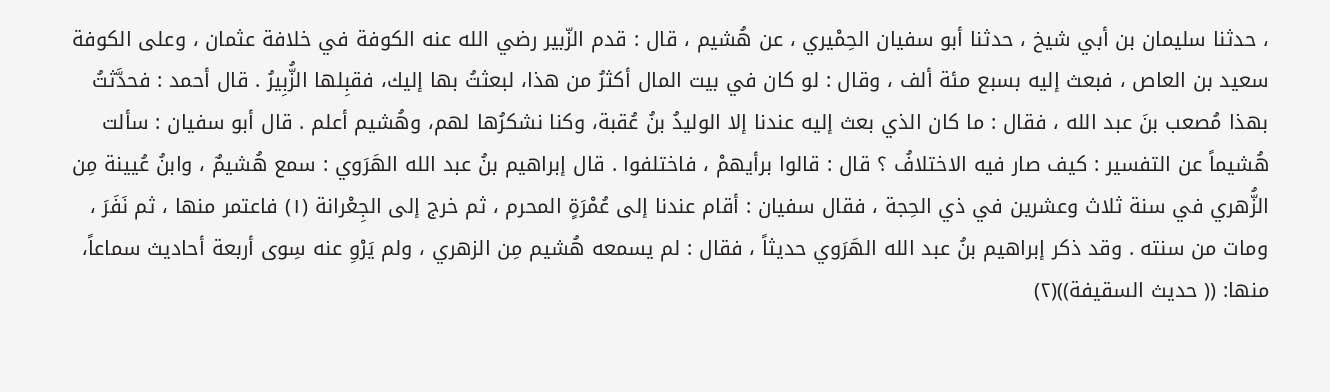، حدثنا سليمان بن أبي شيخ ، حدثنا أبو سفيان الحِمْيري ، عن هُشيم ، قال : قدم الزّبير رضي الله عنه الكوفة في خلافة عثمان ، وعلى الكوفة سعيد بن العاص ، فبعث إليه بسبع مئة ألف ، وقال : لو كان في بيت المال أكثرُ من هذا، لبعثتُ بها إليك، فقبِلها الزُّبِيرُ . قال أحمد : فحدَّثتُ بهذا مُصعب بنَ عبد الله ، فقال : ما كان الذي بعث إليه عندنا إلا الوليدُ بنُ عُقبة، وكنا نشكرُها لهم، وهُشيم أعلم . قال أبو سفيان : سألت هُشيماً عن التفسير : كيف صار فيه الاختلافُ ؟ قال : قالوا برأيهمْ ، فاختلفوا . قال إبراهيم بنُ عبد الله الهَرَوي : سمع هُشيمٌ ، وابنُ عُيينة مِن الزُّهري في سنة ثلاث وعشرين في ذي الحِجة ، فقال سفيان : أقام عندنا إلى عُمْرَةٍ المحرم ، ثم خرج إلى الجِعْرانة (١) فاعتمر منها ، ثم نَفَرَ ، ومات من سنته . وقد ذكر إبراهيم بنُ عبد الله الهَرَوي حديثاً ، فقال : لم يسمعه هُشيم مِن الزهري ، ولم يَرْوِ عنه سِوى أربعة أحاديث سماعاً، منها: (( حديث السقيفة))(٢)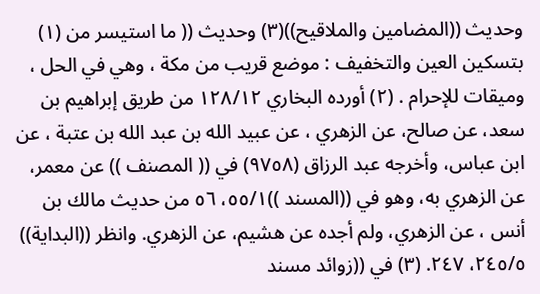وحديث ((المضامين والملاقيح))(٣) وحديث (( ما استيسر من (١) بتسكين العين والتخفيف : موضع قريب من مكة ، وهي في الحل ، وميقات للإحرام . (٢) أورده البخاري ١٢٨/١٢ من طريق إبراهيم بن سعد، عن صالح، عن الزهري ، عن عبيد الله بن عبد الله بن عتبة ، عن ابن عباس، وأخرجه عبد الرزاق (٩٧٥٨) في (( المصنف )) عن معمر، عن الزهري به، وهو في ((المسند ))٥٥/١، ٥٦ من حديث مالك بن أنس ، عن الزهري، ولم أجده عن هشيم، عن الزهري. وانظر ((البداية)) ٢٤٥/٥، ٢٤٧. (٣) في ((زوائد مسند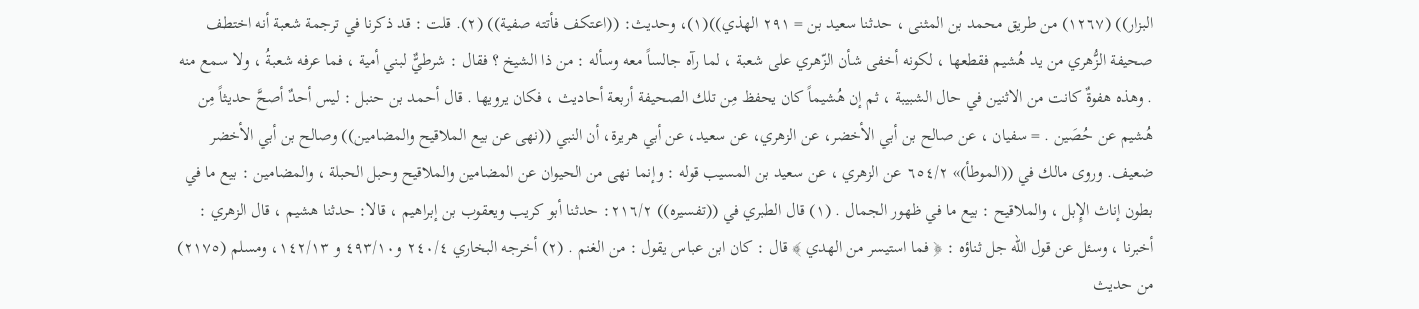البزار)) (١٢٦٧) من طريق محمد بن المثنى ، حدثنا سعيد بن = ٢٩١ الهذي))(١)، وحديث: ((اعتكف فأتته صفية)) (٢). قلت : قد ذكرنا في ترجمة شعبة أنه اختطف صحيفة الزُّهري من يد هُشيم فقطعها ، لكونه أخفى شأن الزّهري على شعبة ، لما رآه جالساً معه وسأله : من ذا الشيخ ؟ فقال : شرطيٌّ لبني أمية ، فما عرفه شعبةُ ، ولا سمع منه . وهذه هفوةٌ كانت من الاثنين في حال الشبيبة ، ثم إن هُشيماً كان يحفظ مِن تلك الصحيفة أربعة أحاديث ، فكان يرويها . قال أحمد بن حنبل : ليس أحدٌ أصحَّ حديثاً مِن هُشيم عن حُصَين . = سفيان ، عن صالح بن أبي الأخضر، عن الزهري، عن سعيد، عن أبي هريرة، أن النبي ((نهى عن بيع الملاقيح والمضامين)) وصالح بن أبي الأخضر ضعيف. وروى مالك في ((الموطأ)» ٦٥٤/٢ عن الزهري ، عن سعيد بن المسيب قوله : وإنما نهى من الحيوان عن المضامين والملاقيح وحبل الحبلة ، والمضامين : بيع ما في بطون إناث الإِبل ، والملاقيح : بيع ما في ظهور الجمال . (١) قال الطبري في ((تفسيره)) ٢١٦/٢: حدثنا أبو كريب ويعقوب بن إبراهيم ، قالا: حدثنا هشيم ، قال الزهري : أخبرنا ، وسئل عن قول الله جل ثناؤه : ﴿ فما استيسر من الهدي ﴾ قال : كان ابن عباس يقول : من الغنم . (٢) أخرجه البخاري ٢٤٠/٤ و٤٩٣/١٠ و ١٤٢/١٣، ومسلم (٢١٧٥) من حديث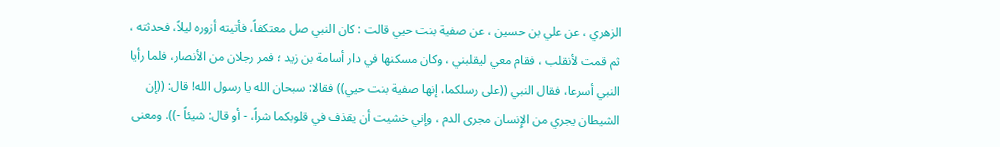الزهري ، عن علي بن حسين ، عن صفية بنت حيي قالت : كان النبي صل معتكفاً، فأتيته أزوره ليلاً، فحدثته ، ثم قمت لأنقلب ، فقام معي ليقلبني ، وكان مسكنها في دار أسامة بن زيد ؛ فمر رجلان من الأنصار، فلما رأيا النبي أسرعا، فقال النبي ((على رسلكما، إنها صفية بنت حيي)) فقالا: سبحان الله يا رسول الله! قال: ((إن الشيطان يجري من الإِنسان مجرى الدم ، وإني خشيت أن يقذف في قلوبكما شراً، - أو قال: شيئاً -)). ومعنى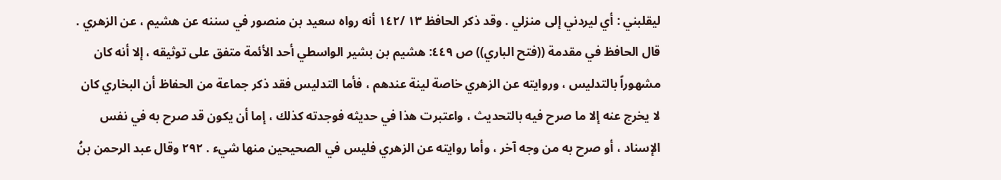ليقلبني : أي ليردني إلى منزلي . وقد ذكر الحافظ ١٣ /١٤٢ أنه رواه سعيد بن منصور في سننه عن هشيم ، عن الزهري . قال الحافظ في مقدمة ((فتح الباري)) ص ٤٤٩: هشيم بن بشير الواسطي أحد الأئمة متفق على توثيقه ، إلا أنه كان مشهوراً بالتدليس ، وروايته عن الزهري خاصة لينة عندهم ، فأما التدليس فقد ذكر جماعة من الحفاظ أن البخاري كان لا يخرج عنه إلا ما صرح فيه بالتحديث ، واعتبرت هذا في حديثه فوجدته كذلك ، إما أن يكون قد صرح به في نفس الإسناد ، أو صرح به من وجه آخر ، وأما روايته عن الزهري فليس في الصحيحين منها شيء . ٢٩٢ وقال عبد الرحمن بنُ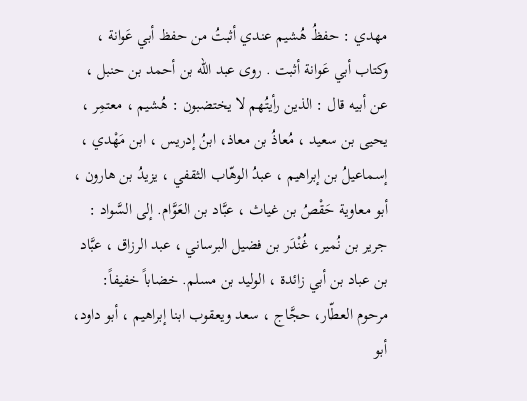مهدي : حفظُ هُشيم عندي أثبتُ من حفظ أبي عَوانة ، وكتاب أبي عَوانة أثبت . روى عبد الله بن أحمد بن حنبل ، عن أبيه قال : الذين رأيتُهم لا يختضبون : هُشيم ، معتمِر ، يحيى بن سعيد ، مُعاذُ بن معاذ، ابنُ إدريس ، ابن مَهْدي ، إسماعيلُ بن إبراهيم ، عبدُ الوهّاب الثقفي ، يزيدُ بن هارون ، أبو معاوية حَقْصُ بن غياث ، عبَّاد بن العَوَّام. إلى السَّواد : جرير بن نُمير، غُنْدَر بن فضيل البرساني ، عبد الرزاق ، عبَّاد بن عباد بن أبي زائدة ، الوليد بن مسلم. خضاباً خفيفاً: مرحوم العطّار، حجَّاج ، سعد ويعقوب ابنا إبراهيم ، أبو داود، أبو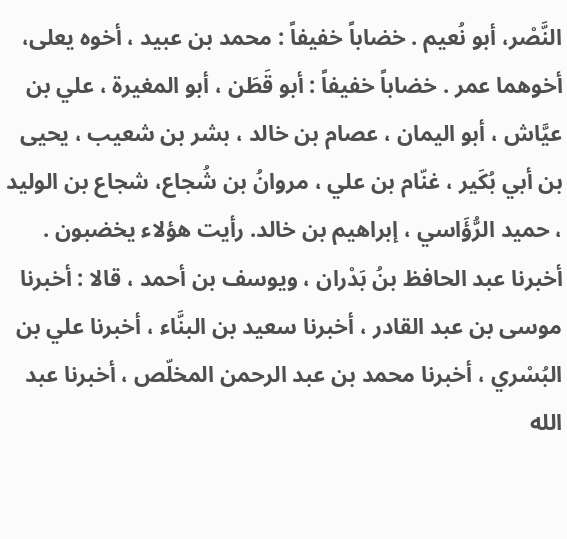النَّصْر، أبو نُعيم . خضاباً خفيفاً : محمد بن عبيد ، أخوه يعلى، أخوهما عمر . خضاباً خفيفاً : أبو قَطَن ، أبو المغيرة ، علي بن عيَّاش ، أبو اليمان ، عصام بن خالد ، بشر بن شعيب ، يحيى بن أبي بُكَير ، غنّام بن علي ، مروانُ بن شُجاع، شجاع بن الوليد ، حميد الرُّؤَاسي ، إبراهيم بن خالد. رأيت هؤلاء يخضبون . أخبرنا عبد الحافظ بنُ بَدْران ، ويوسف بن أحمد ، قالا : أخبرنا موسى بن عبد القادر ، أخبرنا سعيد بن البنَّاء ، أخبرنا علي بن البُسْري ، أخبرنا محمد بن عبد الرحمن المخلّص ، أخبرنا عبد الله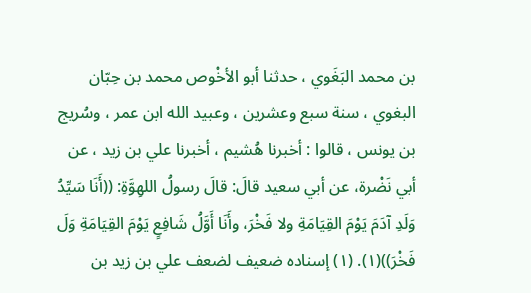بن محمد البَغَوي ، حدثنا أبو الأخْوص محمد بن حِبّان البغوي ، سنة سبع وعشرين ، وعبيد الله ابن عمر ، وسُريج بن يونس ، قالوا : أخبرنا هُشيم ، أخبرنا علي بن زيد ، عن أبي نَضْرة، عن أبي سعيد قالَ: قالَ رسولُ اللهِوَّةِ: ((أَنَا سَيِّدُ وَلَدِ آدَمَ يَوْمَ القِيَامَةِ ولا فَخْرَ، وأَنَا أَوَّلُ شَافِعٍ يَوْمَ القِيَامَةِ وَلَ فَخْرَ))(١). (١) إسناده ضعيف لضعف علي بن زيد بن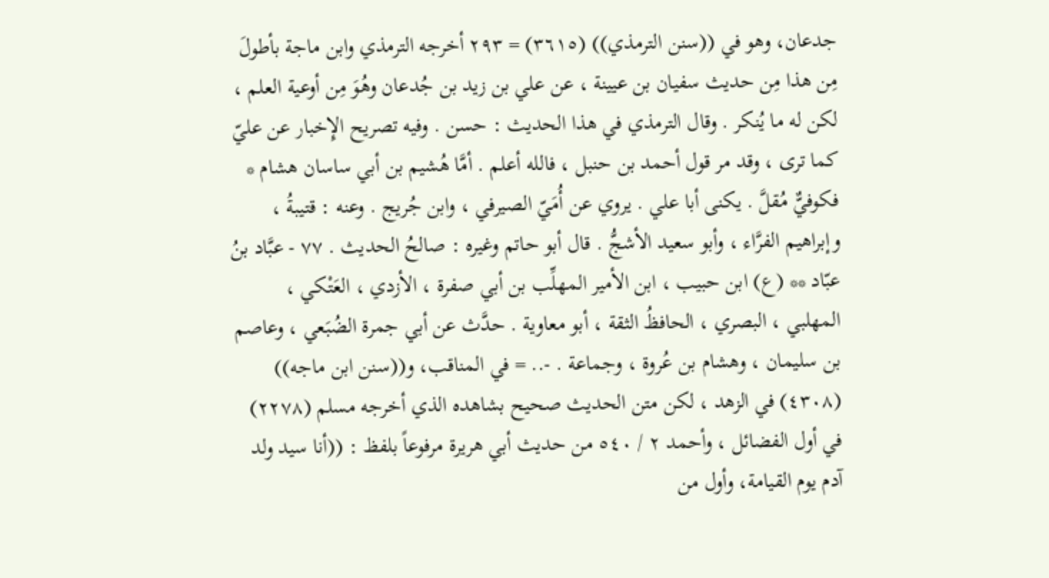جدعان، وهو في ((سنن الترمذي)) (٣٦١٥) = ٢٩٣ أخرجه الترمذي وابن ماجة بأطولَ مِن هذا مِن حديث سفيان بن عيينة ، عن علي بن زيد بن جُدعان وهُوَ مِن أوعية العلم ، لكن له ما يُنكر . وقال الترمذي في هذا الحديث : حسن . وفيه تصريح الإِخبار عن عليّ كما ترى ، وقد مر قول أحمد بن حنبل ، فالله أعلم . أمَّا هُشيم بن أبي ساسان هشام * فكوفيٌّ مُقلَّ . يكنى أبا علي . يروي عن أُمَيّ الصيرفي ، وابن جُريج . وعنه : قتيبةُ ، وإبراهيم الفرَّاء ، وأبو سعيد الأشجُّ . قال أبو حاتم وغيره : صالحُ الحديث . ٧٧ - عبَّاد بنُ عبّاد ** (ع) ابن حبيب ، ابن الأمير المهلِّب بن أبي صفرة ، الأزدي ، العَتْكي ، المهلبي ، البصري ، الحافظُ الثقة ، أبو معاوية . حدَّث عن أبي جمرة الضُبَعي ، وعاصم بن سليمان ، وهشام بن عُروة ، وجماعة . -.. = في المناقب، و((سنن ابن ماجه)) (٤٣٠٨) في الزهد ، لكن متن الحديث صحيح بشاهده الذي أخرجه مسلم (٢٢٧٨) في أول الفضائل ، وأحمد ٢ / ٥٤٠ من حديث أبي هريرة مرفوعاً بلفظ : ((أنا سيد ولد آدم يوم القيامة، وأول من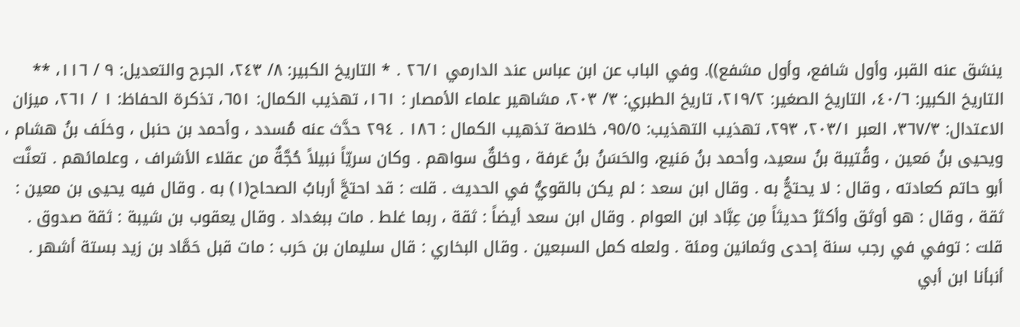ينشق عنه القبر، وأول شافع، وأول مشفع)). وفي الباب عن ابن عباس عند الدارمي ٢٦/١ . * التاريخ الكبير: ٨/ ٢٤٣، الجرح والتعديل: ٩ / ١١٦، ** التاريخ الكبير: ٤٠/٦، التاريخ الصغير: ٢١٩/٢، تاريخ الطبري: ٣/ ٢٠٣، مشاهير علماء الأمصار : ١٦١، تهذيب الكمال: ٦٥١، تذكرة الحفاظ: ١ / ٢٦١، ميزان الاعتدال: ٣٦٧/٣، العبر ٢٠٣/١، ٢٩٣، تهذيب التهذيب: ٩٥/٥، خلاصة تذهيب الكمال : ١٨٦ . ٢٩٤ حدَّث عنه مُسدد ، وأحمد بن حنبل ، وخلَف بنُ هشام ، ويحيى بنُ مَعين ، وقُتيبة بنُ سعيد، وأحمد بنُ مَنيع، والحَسَنُ بنُ عَرفة ، وخلقٌ سواهم . وكان سريّاً نبيلاً حُجَّةٌ من عقلاء الأشراف ، وعلمائهم . تعنَّت أبو حاتم كعادته ، وقال : لا يحتجُّ به . وقال ابن سعد : لم يكن بالقويُّ في الحديث . قلت : قد احتجَّ أربابُ الصحاح(١) به . وقال فيه يحيى بن معين : ثقة ، وقال : هو أوثق وأكثرُ حديثاً مِن عِبَّاد ابن العوام . وقال ابن سعد أيضاً : ثقة ، ربما غلط . مات ببغداد . وقال يعقوب بن شيبة : ثقة صدوق . قلت : توفي في رجب سنة إحدى وثمانين ومئة . ولعله كمل السبعين . وقال البخاري : قال سليمان بن حَرب : مات قبل حَمَّاد بن زيد بستة أشهر . أنبأنا ابن أبي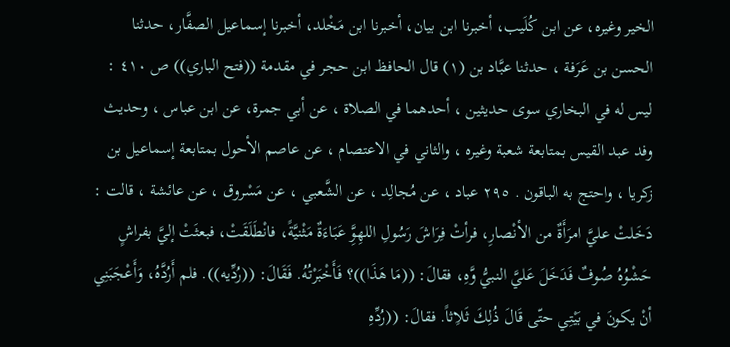الخير وغيره، عن ابن كُلَیب، أخبرنا ابن بيان، أخبرنا ابن مَخْلد، أخبرنا إسماعيل الصفَّار، حدثنا الحسن بن عَرَفة ، حدثنا عبَّاد بن (١) قال الحافظ ابن حجر في مقدمة ((فتح الباري)) ص ٤١٠ : ليس له في البخاري سوى حديثين ، أحدهما في الصلاة ، عن أبي جمرة، عن ابن عباس ، وحديث وفد عبد القيس بمتابعة شعبة وغيره ، والثاني في الاعتصام ، عن عاصم الأحول بمتابعة إسماعيل بن زكريا ، واحتج به الباقون . ٢٩٥ عباد ، عن مُجالِد ، عن الشَّعبي ، عن مَسْروق ، عن عائشة ، قالت : دَخَلتْ عليَّ امرَأَةٌ من الأنْصارِ، فرأتْ فِرَاشَ رَسُولِ اللهِوَِّ عَبَاءَةٌ مَثْنيَّةً، فانْطَلَقَتْ، فبعثَتْ إليَّ بفراشٍ حَشْوُهُ صُوفٌ فَدَخَلَ عَليَّ النبيُّ وَّهِ، فقالَ: ((مَا هَذَا))؟ فَأَخْبَرْتُهُ. فَقَالَ: ((رُدِّيه)). فلم أَرُدَّهُ، وَأَعْجَبَنِي أنْ يكونَ في بَيْتِي حتّى قَالَ ذُلِكَ ثَلاِثاً. فقالَ: ((رُدِّهِ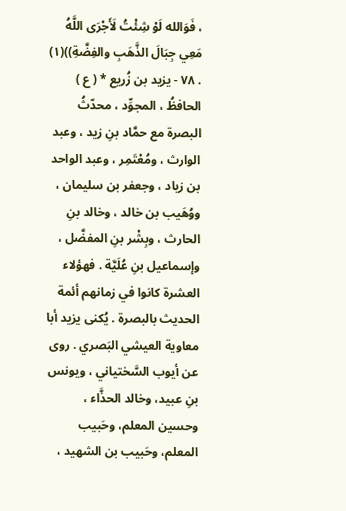، فَوَالله لَوْ شِئْتُ لَأَجْرَى اللَّهُ مَعِي جِبَالَ الذَّهَبِ والفِضَّةِ))(١) . ٧٨ - يزيد بن زُريع * ( ع ) الحافظُ ، المجوِّد ، محدّثُ البصرة مع حمَّاد بنِ زيد ، وعبد الوارث ، ومُعْتَمِر ، وعبد الواحد بن زياد ، وجعفر بن سليمان ، ووُهَيب بن خالد ، وخالد بنِ الحارث ، وبِشْر بنِ المفضَّل ، وإسماعيل بنِ عُلَيَّة . فهؤلاء العشرة كانوا في زمانهم أئمة الحديث بالبصرة . يُكنى يزيد أبا معاوية العيشي البَصري . روى عن أيوب السَّختياني ، ويونس بنِ عبيد، وخالد الحذَّاء ، وحسين المعلم، وحَبيب المعلم، وحَبيب بن الشهيد ،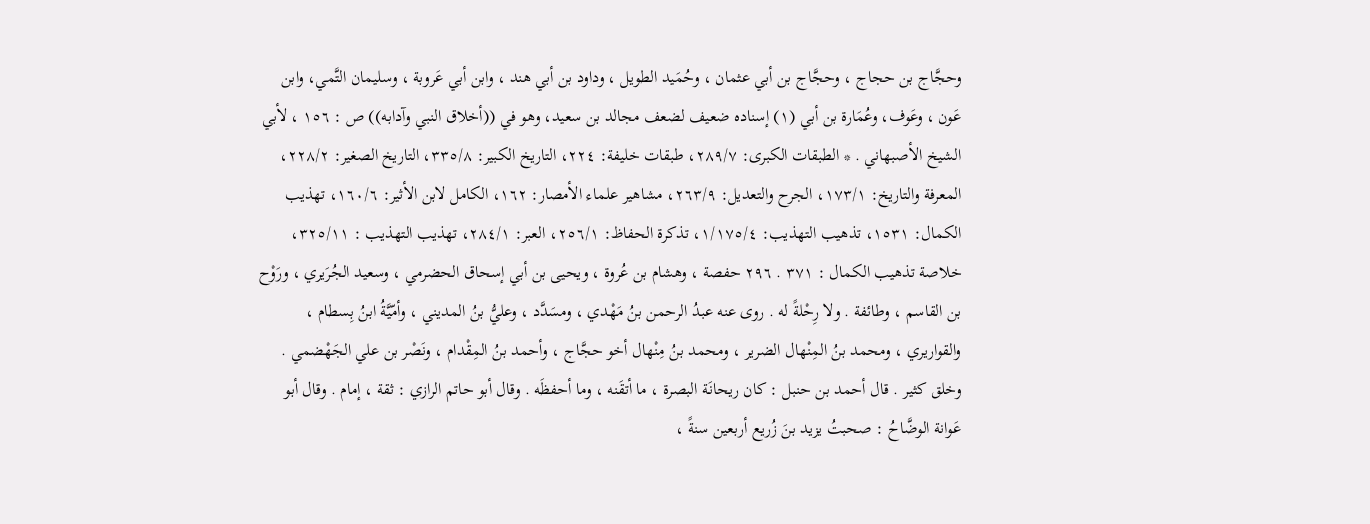وحجَّاج بن حجاج ، وحجَّاج بن أبي عثمان ، وحُمَيد الطويل ، وداود بن أبي هند ، وابن أبي عَروبة ، وسليمان التَّمي، وابن عَون ، وعَوف، وعُمَارة بن أبي (١) إسناده ضعيف لضعف مجالد بن سعيد، وهو في ((أخلاق النبي وآدابه)) ص : ١٥٦ ، لأبي الشيخ الأصبهاني . * الطبقات الكبرى: ٢٨٩/٧، طبقات خليفة: ٢٢٤، التاريخ الكبير: ٣٣٥/٨، التاريخ الصغير: ٢٢٨/٢، المعرفة والتاريخ: ١٧٣/١، الجرح والتعديل: ٢٦٣/٩، مشاهير علماء الأمصار: ١٦٢، الكامل لابن الأثير: ١٦٠/٦، تهذيب الكمال: ١٥٣١، تذهيب التهذيب: ١/١٧٥/٤، تذكرة الحفاظ: ٢٥٦/١، العبر: ٢٨٤/١، تهذيب التهذيب : ٣٢٥/١١، خلاصة تذهيب الكمال : ٣٧١ . ٢٩٦ حفصة ، وهشام بن عُروة ، ويحيى بن أبي إسحاق الحضرمي ، وسعيد الجُرَيري ، ورَوْح بن القاسم ، وطائفة . ولا رِحْلةً له . روى عنه عبدُ الرحمن بنُ مَهْدي ، ومسَدَّد ، وعليُّ بنُ المديني ، وأمّيَّةُ ابنُ بِسطام ، والقواريري ، ومحمد بنُ المِنْهال الضرير ، ومحمد بنُ مِنْهال أخو حجَّاج ، وأحمد بنُ المِقْدام ، ونَصْر بن علي الجَهْضمي . وخلق كثير . قال أحمد بن حنبل : كان ريحانَة البصرة ، ما أتقَنه ، وما أحفظَه . وقال أبو حاتم الرازي : ثقة ، إمام . وقال أبو عَوانة الوضَّاحُ : صحبتُ يزيد بنَ زُريع أربعين سنةً ،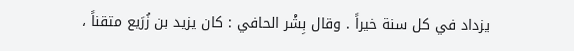يزداد في كل سنة خيراً . وقال بِشْر الحافي : كان يزيد بن زُرَيع متقناً ،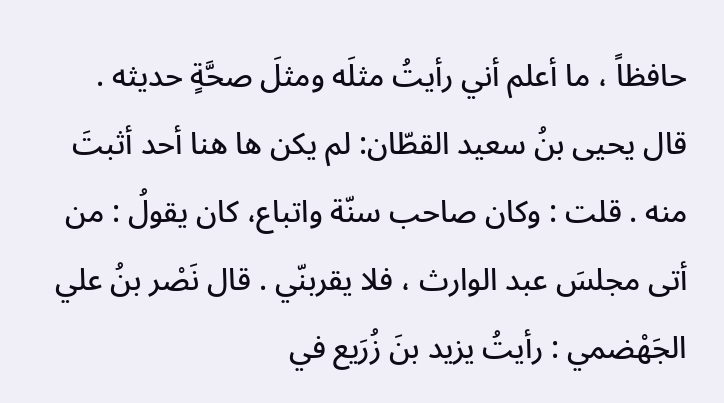حافظاً ، ما أعلم أني رأيتُ مثلَه ومثلَ صحَّةٍ حديثه . قال يحيى بنُ سعيد القطّان: لم يكن ها هنا أحد أثبتَ منه . قلت : وكان صاحب سنّة واتباع، كان يقولُ : من أتى مجلسَ عبد الوارث ، فلا يقربنّي . قال نَصْر بنُ علي الجَهْضمي : رأيتُ يزيد بنَ زُرَيع في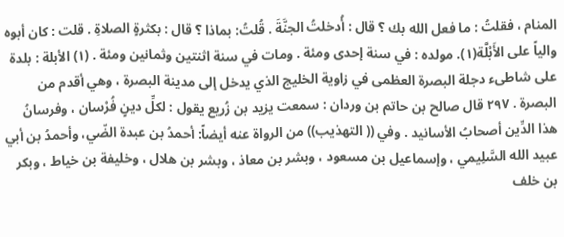المنام ، فقلتُ : ما فعل الله بك ؟ قال : أُدخلتُ الجنَّةَ . قُلتُ: بماذا ؟ قال : بكثرةٍ الصلاةِ . قلت : كان أبوه والياً على الأَبْلَّة(١). مولده : في سنة إحدى ومئة . ومات في سنة اثنتين وثمانين ومئة . (١) الأبلة : بلدة على شاطىء دجلة البصرة العظمى في زاوية الخليج الذي يدخل إلى مدينة البصرة ، وهي أقدم من البصرة . ٢٩٧ قال صالح بن حاتم بن وردان : سمعت یزید بن زُریع یقول : لكلِّ دینٍ فُرْسان ، وفرسانُ هذا الدِّين أصحابُ الأسانيد . وفي (( التهذيب)) من الرواة عنه أيضاً: أحمدُ بن عبدة الضّي، وأحمدُ بن أبي عبيد الله السَّلِيمي ، وإسماعيل بن مسعود ، وبشر بن معاذ ، وبشر بن هلال ، وخليفة بن خياط ، وبكر بن خلف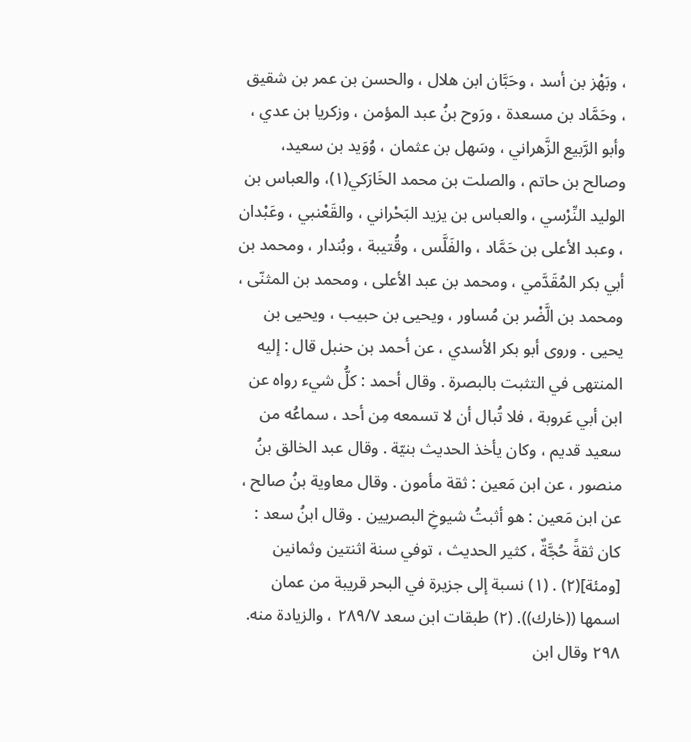، وبَهْز بن أسد ، وحَبَّان ابن هلال ، والحسن بن عمر بن شقيق ، وحَمَّاد بن مسعدة ، ورَوح بنُ عبد المؤمن ، وزكريا بن عدي ، وأبو الرَّبيع الزَّهراني ، وسَهل بن عثمان ، وُوَيد بن سعيد، وصالح بن حاتم ، والصلت بن محمد الخَارَكي(١)، والعباس بن الوليد النِّرْسي ، والعباس بن يزيد البَحْراني ، والقَعْنبي ، وعَبْدان ، وعبد الأعلى بن حَمَّاد ، والفَلَّس ، وقُتيبة ، وبُندار ، ومحمد بن أبي بكر المُقَدَّمي ، ومحمد بن عبد الأعلى ، ومحمد بن المثنّى ، ومحمد بن الَّضْر بن مُساور ، ويحيى بن حبيب ، ويحيى بن يحيى . وروى أبو بكر الأسدي ، عن أحمد بن حنبل قال : إليه المنتهى في التثبت بالبصرة . وقال أحمد : كلُّ شيء رواه عن ابن أبي عَروبة ، فلا تُبال أن لا تسمعه مِن أحد ، سماعُه من سعيد قديم ، وكان يأخذ الحديث بنيّة . وقال عبد الخالق بنُ منصور ، عن ابن مَعين : ثقة مأمون . وقال معاوية بنُ صالح ، عن ابن مَعين : هو أثبتُ شيوخِ البصريين . وقال ابنُ سعد : كان ثقةً حُجَّةٌ ، كثير الحديث ، توفي سنة اثنتين وثمانين [ومئة](٢) . (١) نسبة إلى جزيرة في البحر قريبة من عمان اسمها ((خارك)). (٢) طبقات ابن سعد ٢٨٩/٧ ، والزيادة منه. ٢٩٨ وقال ابن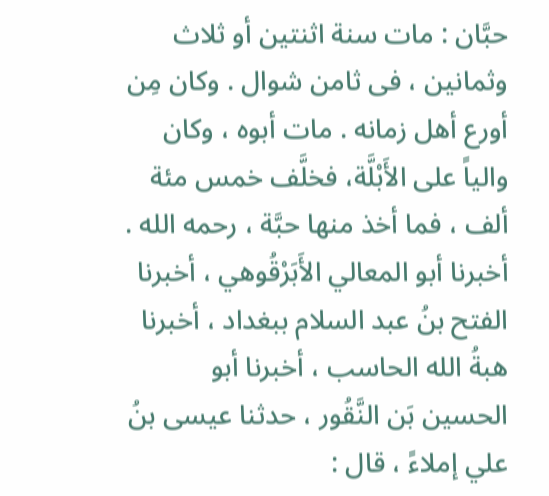حبَّان : مات سنة اثنتين أو ثلاث وثمانين ، فى ثامن شوال . وكان مِن أورع أهل زمانه . مات أبوه ، وكان والياً على الأَبْلَّة، فخلَّف خمس مئة ألف ، فما أخذ منها حبَّة ، رحمه الله . أخبرنا أبو المعالي الأَبَرْقُوهي ، أخبرنا الفتح بنُ عبد السلام ببغداد ، أخبرنا هبةُ الله الحاسب ، أخبرنا أبو الحسين بَن النَّقُور ، حدثنا عيسى بنُ علي إملاءً ، قال :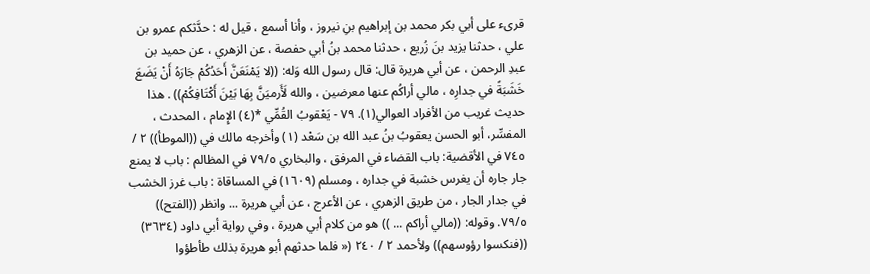قرىء على أبي بكر محمد بن إبراهيم بنِ نيروز ، وأنا أسمع ، قيل له : حدَّثكم عمرو بن علي ، حدثنا يزيد بنَ زُريع ، حدثنا محمد بنُ أبي حفصة ، عن الزهري ، عن حميد بن عبدِ الرحمن ، عن أبي هريرة قال: قال رسول الله وَله: ((لا يَمْنَعَنَّ أَحَدُكُمْ جَارَهُ أَنْ يَضَعَ خَشَبَةً في جدارِه ، مالي أراكُم عنها معرضين ، والله لَأَرميَنَّ بِهَا بَيْنَ أَكْتَافِكُمْ)) . هذا حديث غريب من الأفراد العوالي(١). ٧٩ - يَعْقوبُ القُمِّي *(٤) الإِمام ، المحدث ، المفسِّر، أبو الحسن يعقوبُ بنُ عبد الله بن سَعْد (١) وأخرجه مالك في ((الموطأ)) ٢ / ٧٤٥ في الأقضية: باب القضاء في المرفق ، والبخاري ٧٩/٥ في المظالم : باب لا يمنع جار جاره أن يغرس خشبة في جداره ، ومسلم (١٦٠٩) في المساقاة : باب غرز الخشب في جدار الجار ، من طريق الزهري ، عن الأعرج ، عن أبي هريرة ... وانظر ((الفتح)) ٧٩/٥. وقوله: ((مالي أراكم ... )) هو من كلام أبي هريرة ، وفي رواية أبي داود (٣٦٣٤) ((فنكسوا رؤوسهم)) ولأحمد ٢ / ٢٤٠ (« فلما حدثهم أبو هريرة بذلك طأطؤوا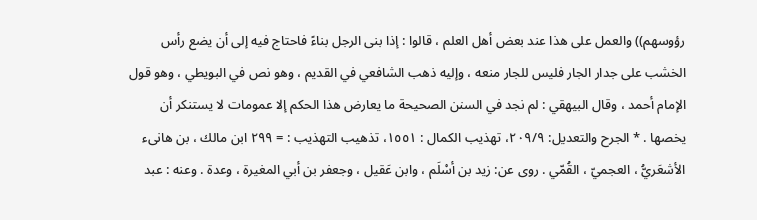رؤوسهم)) والعمل على هذا عند بعض أهل العلم ، قالوا : إذا بنى الرجل بناءً فاحتاج فيه إلى أن يضع رأس الخشب على جدار الجار فليس للجار منعه ، وإليه ذهب الشافعي في القديم ، وهو نص في البويطي ، وهو قول الإمام أحمد ، وقال البيهقي : لم نجد في السنن الصحيحة ما يعارض هذا الحكم إلا عمومات لا يستنكر أن يخصها . * الجرح والتعديل: ٢٠٩/٩، تهذيب الكمال : ١٥٥١، تذهيب التهذيب : = ٢٩٩ ابن مالك ، بن هانىء الأشعَريُّ ، العجميّ ، القُمّي . روى عن: زيد بن أسْلَم ، وابن عَقيل ، وجعفر بن أبي المغيرة ، وعدة . وعنه : عبد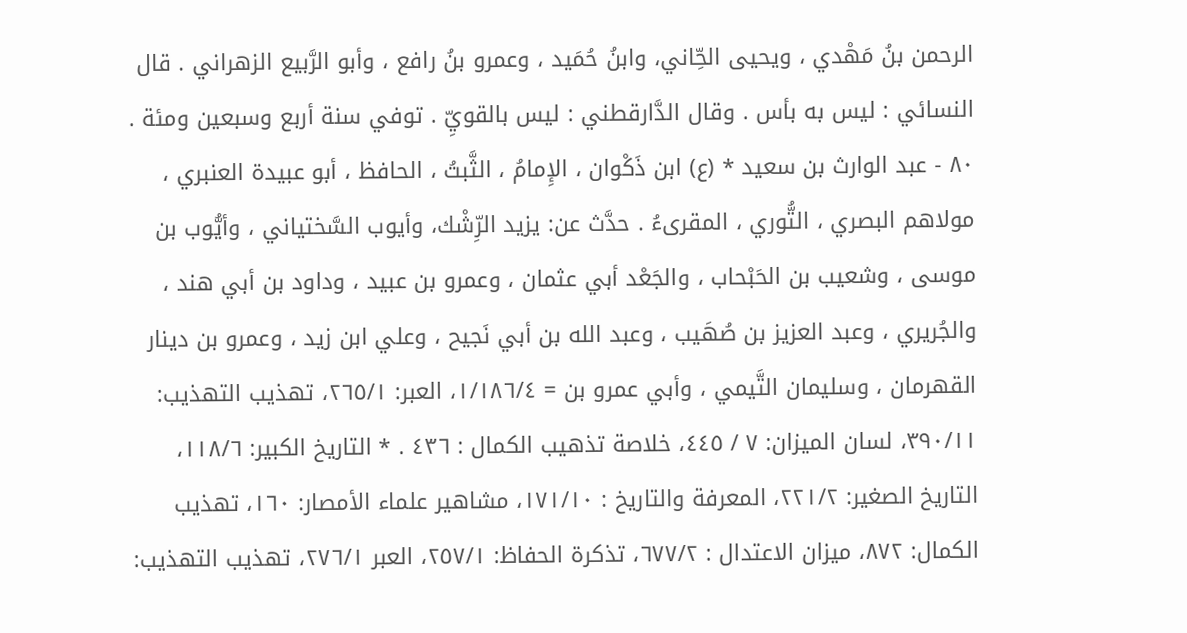الرحمن بنُ مَهْدي ، ويحيى الحِّاني، وابنُ حُمَيد ، وعمرو بنُ رافع ، وأبو الرَّبيع الزهراني . قال النسائي : ليس به بأس . وقال الدَّارقطني : ليس بالقويِّ . توفي سنة أربع وسبعين ومئة . ٨٠ - عبد الوارث بن سعيد * (ع) ابن ذَكْوان ، الإِمامُ ، الثَّبتُ ، الحافظ ، أبو عبيدة العنبري ، مولاهم البصري ، التُّوري ، المقرىءُ . حدَّث عن: يزيد الرِّشْك، وأيوب السَّختياني ، وأيُّوب بن موسى ، وشعيب بن الحَبْحاب ، والجَعْد أبي عثمان ، وعمرو بن عبيد ، وداود بن أبي هند ، والجُريري ، وعبد العزيز بن صُهَيب ، وعبد الله بن أبي نَجيح ، وعلي ابن زيد ، وعمرو بن دينار القهرمان ، وسليمان التَّيمي ، وأبي عمرو بن = ١/١٨٦/٤، العبر: ٢٦٥/١، تهذيب التهذيب: ٣٩٠/١١، لسان الميزان: ٧ / ٤٤٥، خلاصة تذهيب الكمال : ٤٣٦ . * التاريخ الكبير: ١١٨/٦، التاريخ الصغير: ٢٢١/٢، المعرفة والتاريخ : ١٧١/١٠، مشاهير علماء الأمصار: ١٦٠، تهذيب الكمال: ٨٧٢، ميزان الاعتدال : ٦٧٧/٢، تذكرة الحفاظ: ٢٥٧/١، العبر ٢٧٦/١، تهذيب التهذيب: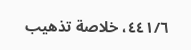٤٤١/٦، خلاصة تذهيب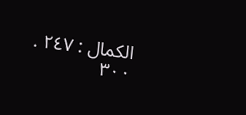الكمال : ٢٤٧ . ٣٠٠